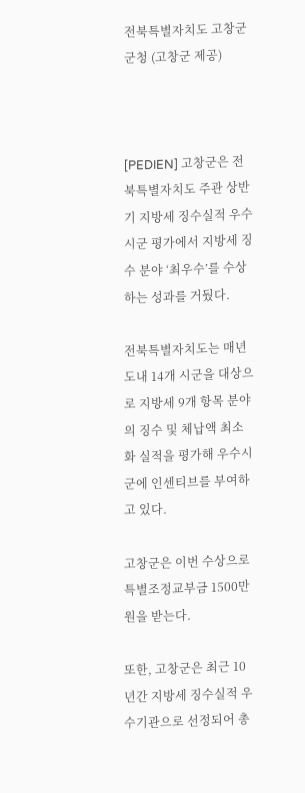전북특별자치도 고창군 군청 (고창군 제공)



[PEDIEN] 고창군은 전북특별자치도 주관 상반기 지방세 징수실적 우수시군 평가에서 지방세 징수 분야 ‘최우수’를 수상하는 성과를 거뒀다.

전북특별자치도는 매년 도내 14개 시군을 대상으로 지방세 9개 항목 분야의 징수 및 체납액 최소화 실적을 평가해 우수시군에 인센티브를 부여하고 있다.

고창군은 이번 수상으로 특별조정교부금 1500만원을 받는다.

또한, 고창군은 최근 10년간 지방세 징수실적 우수기관으로 선정되어 총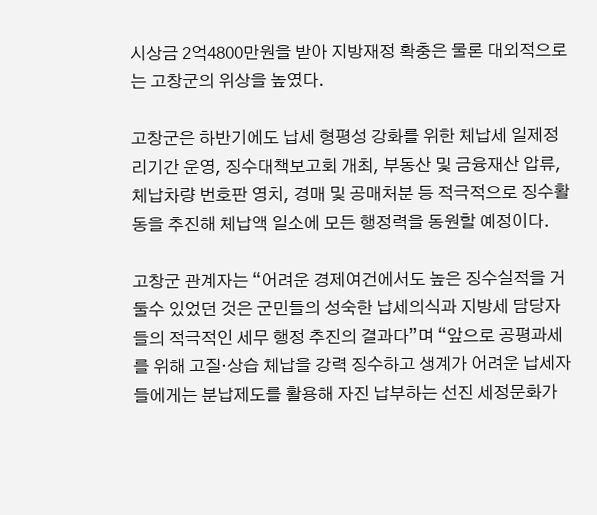시상금 2억4800만원을 받아 지방재정 확충은 물론 대외적으로는 고창군의 위상을 높였다.

고창군은 하반기에도 납세 형평성 강화를 위한 체납세 일제정리기간 운영, 징수대책보고회 개최, 부동산 및 금융재산 압류, 체납차량 번호판 영치, 경매 및 공매처분 등 적극적으로 징수활동을 추진해 체납액 일소에 모든 행정력을 동원할 예정이다.

고창군 관계자는 “어려운 경제여건에서도 높은 징수실적을 거둘수 있었던 것은 군민들의 성숙한 납세의식과 지방세 담당자들의 적극적인 세무 행정 추진의 결과다”며 “앞으로 공평과세를 위해 고질·상습 체납을 강력 징수하고 생계가 어려운 납세자들에게는 분납제도를 활용해 자진 납부하는 선진 세정문화가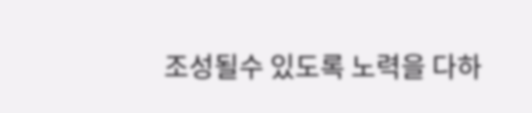조성될수 있도록 노력을 다하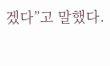겠다”고 말했다.